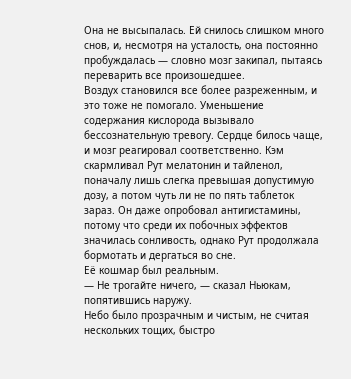Она не высыпалась. Ей снилось слишком много снов, и, несмотря на усталость, она постоянно пробуждалась — словно мозг закипал, пытаясь переварить все произошедшее.
Воздух становился все более разреженным, и это тоже не помогало. Уменьшение содержания кислорода вызывало бессознательную тревогу. Сердце билось чаще, и мозг реагировал соответственно. Кэм скармливал Рут мелатонин и тайленол, поначалу лишь слегка превышая допустимую дозу, а потом чуть ли не по пять таблеток зараз. Он даже опробовал антигистамины, потому что среди их побочных эффектов значилась сонливость, однако Рут продолжала бормотать и дергаться во сне.
Её кошмар был реальным.
— Не трогайте ничего, — сказал Ньюкам, попятившись наружу.
Небо было прозрачным и чистым, не считая нескольких тощих, быстро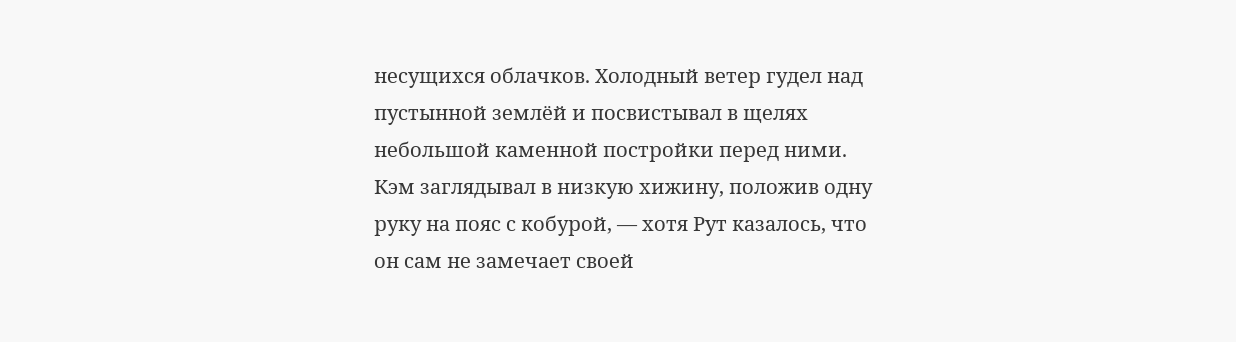несущихся облачков. Холодный ветер гудел над пустынной землёй и посвистывал в щелях небольшой каменной постройки перед ними.
Кэм заглядывал в низкую хижину, положив одну руку на пояс с кобурой, — хотя Рут казалось, что он сам не замечает своей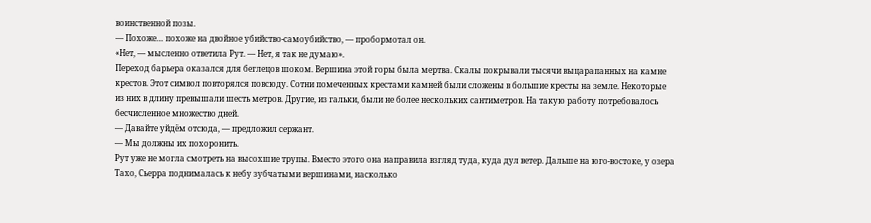воинственной позы.
— Похоже… похоже на двойное убийство-самоубийство, — пробормотал он.
«Нет, — мысленно ответила Рут. — Нет, я так не думаю».
Переход барьера оказался для беглецов шоком. Вершина этой горы была мертва. Скалы покрывали тысячи выцарапанных на камне крестов. Этот символ повторялся повсюду. Сотни помеченных крестами камней были сложены в большие кресты на земле. Некоторые из них в длину превышали шесть метров. Другие, из гальки, были не более нескольких сантиметров. На такую работу потребовалось бесчисленное множество дней.
— Давайте уйдём отсюда, — предложил сержант.
— Мы должны их похоронить.
Рут уже не могла смотреть на высохшие трупы. Вместо этого она направила взгляд туда, куда дул ветер. Дальше на юго-востоке, у озера Тахо, Сьерра поднималась к небу зубчатыми вершинами, насколько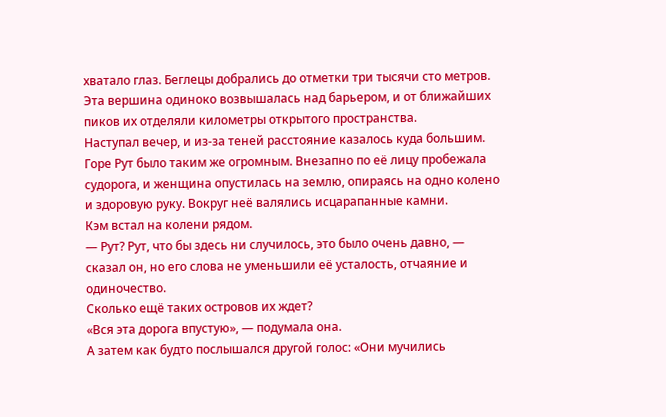хватало глаз. Беглецы добрались до отметки три тысячи сто метров. Эта вершина одиноко возвышалась над барьером, и от ближайших пиков их отделяли километры открытого пространства.
Наступал вечер, и из-за теней расстояние казалось куда большим. Горе Рут было таким же огромным. Внезапно по её лицу пробежала судорога, и женщина опустилась на землю, опираясь на одно колено и здоровую руку. Вокруг неё валялись исцарапанные камни.
Кэм встал на колени рядом.
— Рут? Рут, что бы здесь ни случилось, это было очень давно, — сказал он, но его слова не уменьшили её усталость, отчаяние и одиночество.
Сколько ещё таких островов их ждет?
«Вся эта дорога впустую», — подумала она.
А затем как будто послышался другой голос: «Они мучились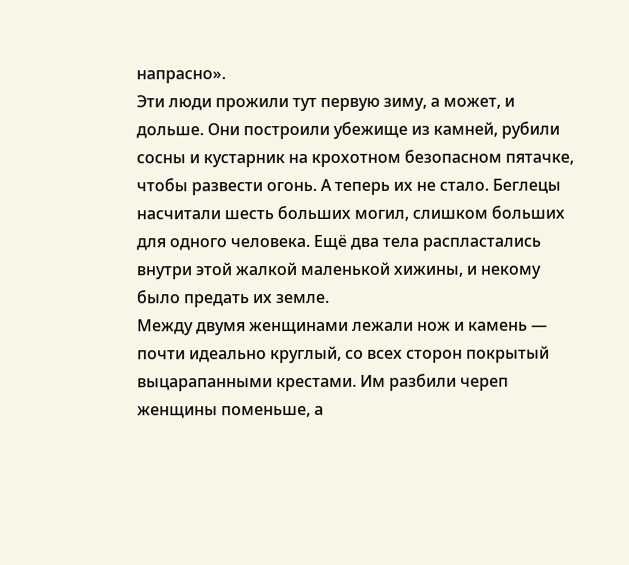напрасно».
Эти люди прожили тут первую зиму, а может, и дольше. Они построили убежище из камней, рубили сосны и кустарник на крохотном безопасном пятачке, чтобы развести огонь. А теперь их не стало. Беглецы насчитали шесть больших могил, слишком больших для одного человека. Ещё два тела распластались внутри этой жалкой маленькой хижины, и некому было предать их земле.
Между двумя женщинами лежали нож и камень — почти идеально круглый, со всех сторон покрытый выцарапанными крестами. Им разбили череп женщины поменьше, а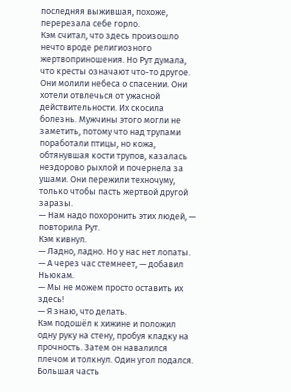последняя выжившая, похоже, перерезала себе горло.
Кэм считал, что здесь произошло нечто вроде религиозного жертвоприношения. Но Рут думала, что кресты означают что-то другое. Они молили небеса о спасении. Они хотели отвлечься от ужасной действительности. Их скосила болезнь. Мужчины этого могли не заметить, потому что над трупами поработали птицы, но кожа, обтянувшая кости трупов, казалась нездорово рыхлой и почернела за ушами. Они пережили техночуму, только чтобы пасть жертвой другой заразы.
— Нам надо похоронить этих людей, — повторила Рут.
Кэм кивнул.
— Ладно, ладно. Но у нас нет лопаты.
— А через час стемнеет, — добавил Ньюкам.
— Мы не можем просто оставить их здесь!
— Я знаю, что делать.
Кэм подошёл к хижине и положил одну руку на стену, пробуя кладку на прочность. Затем он навалился плечом и толкнул. Один угол подался. Большая часть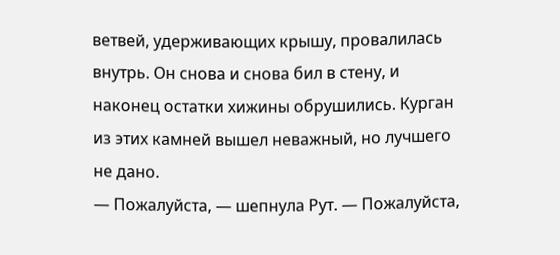ветвей, удерживающих крышу, провалилась внутрь. Он снова и снова бил в стену, и наконец остатки хижины обрушились. Курган из этих камней вышел неважный, но лучшего не дано.
— Пожалуйста, — шепнула Рут. — Пожалуйста,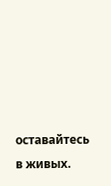оставайтесь в живых.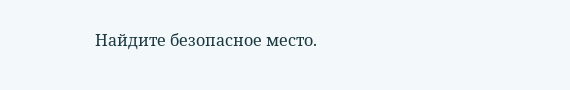Найдите безопасное место.